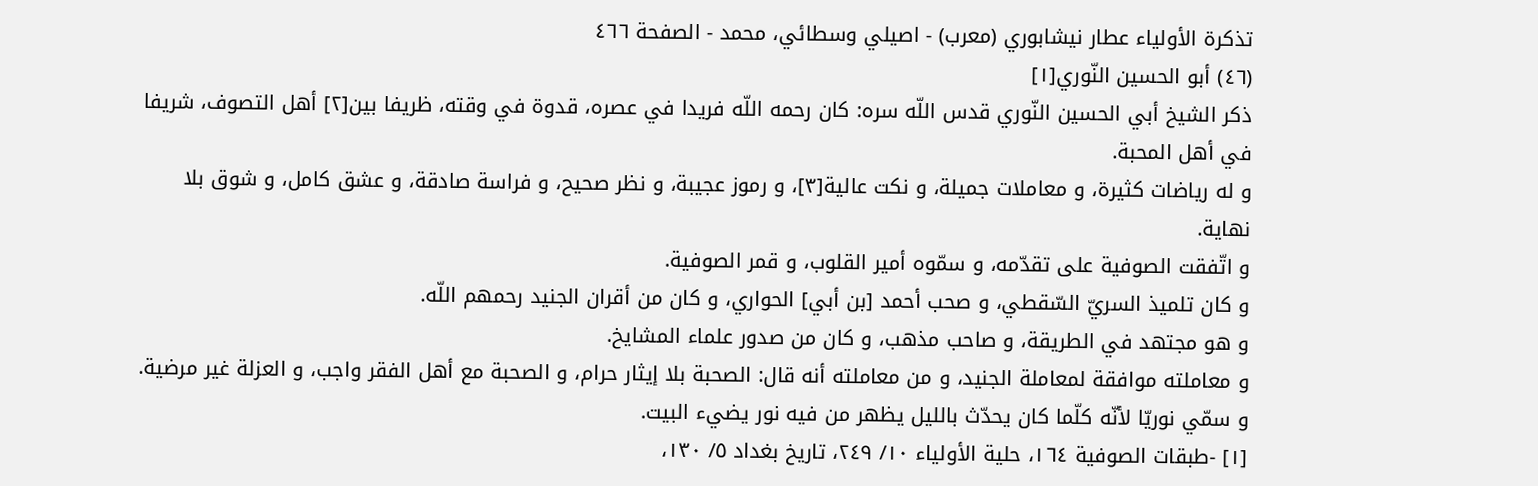تذكرة الأولياء عطار نيشابوري (معرب) - اصيلي وسطائي، محمد - الصفحة ٤٦٦
(٤٦) أبو الحسين النّوري[١]
ذكر الشيخ أبي الحسين النّوري قدس اللّه سره: كان رحمه اللّه فريدا في عصره، قدوة في وقته، ظريفا بين[٢] أهل التصوف، شريفا في أهل المحبة.
و له رياضات كثيرة، و معاملات جميلة، و نكت عالية[٣]، و رموز عجيبة، و نظر صحيح، و فراسة صادقة، و عشق كامل، و شوق بلا نهاية.
و اتّفقت الصوفية على تقدّمه، و سمّوه أمير القلوب، و قمر الصوفية.
و كان تلميذ السريّ السّقطي، و صحب أحمد [بن أبي] الحواري، و كان من أقران الجنيد رحمهم اللّه.
و هو مجتهد في الطريقة، و صاحب مذهب، و كان من صدور علماء المشايخ.
و معاملته موافقة لمعاملة الجنيد، و من معاملته أنه قال: الصحبة بلا إيثار حرام، و الصحبة مع أهل الفقر واجب، و العزلة غير مرضية.
و سمّي نوريّا لأنّه كلّما كان يحدّث بالليل يظهر من فيه نور يضيء البيت.
[١] -طبقات الصوفية ١٦٤، حلية الأولياء ١٠/ ٢٤٩، تاريخ بغداد ٥/ ١٣٠،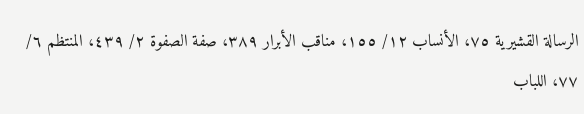الرسالة القشيرية ٧٥، الأنساب ١٢/ ١٥٥، مناقب الأبرار ٣٨٩، صفة الصفوة ٢/ ٤٣٩، المنتظم ٦/ ٧٧، اللباب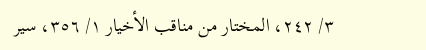٣/ ٢٤٢، المختار من مناقب الأخيار ١/ ٣٥٦، سير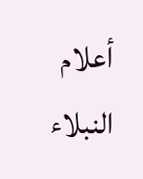أعلام النبلاء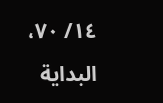١٤/ ٧٠، البداية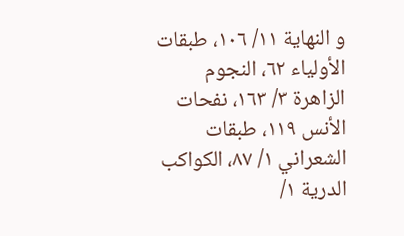و النهاية ١١/ ١٠٦، طبقات الأولياء ٦٢، النجوم الزاهرة ٣/ ١٦٣، نفحات الأنس ١١٩، طبقات الشعراني ١/ ٨٧، الكواكب الدرية ١/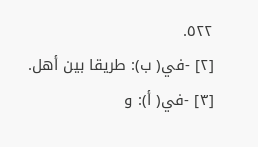٥٢٢.
[٢] -في( ب): طريقا بين أهل.
[٣] -في( أ): و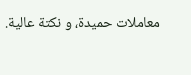معاملات حميدة، و نكتة عالية.